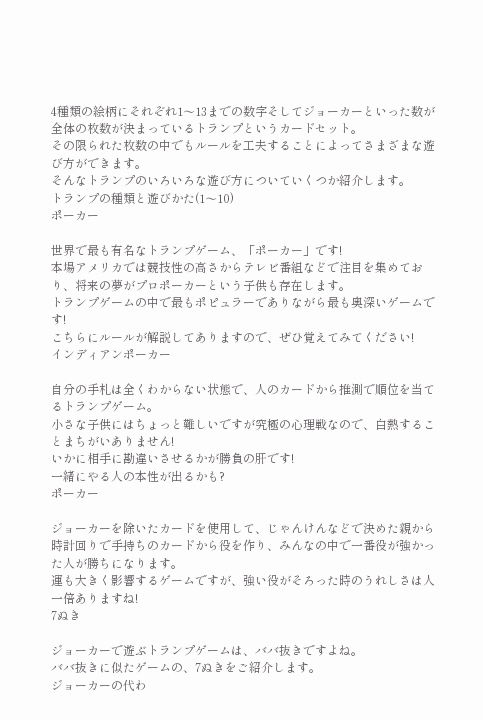4種類の絵柄にそれぞれ1〜13までの数字そしてジョーカーといった数が全体の枚数が決まっているトランプというカードセット。
その限られた枚数の中でもルールを工夫することによってさまざまな遊び方ができます。
そんなトランプのいろいろな遊び方についていくつか紹介します。
トランプの種類と遊びかた(1〜10)
ポーカー

世界で最も有名なトランプゲーム、「ポーカー」です!
本場アメリカでは競技性の高さからテレビ番組などで注目を集めており、将来の夢がプロポーカーという子供も存在します。
トランプゲームの中で最もポピュラーでありながら最も奥深いゲームです!
こちらにルールが解説してありますので、ぜひ覚えてみてください!
インディアンポーカー

自分の手札は全くわからない状態で、人のカードから推測で順位を当てるトランプゲーム。
小さな子供にはちょっと難しいですが究極の心理戦なので、白熱することまちがいありません!
いかに相手に勘違いさせるかが勝負の肝です!
一緒にやる人の本性が出るかも?
ポーカー

ジョーカーを除いたカードを使用して、じゃんけんなどで決めた親から時計回りで手持ちのカードから役を作り、みんなの中で一番役が強かった人が勝ちになります。
運も大きく影響するゲームですが、強い役がそろった時のうれしさは人一倍ありますね!
7ぬき

ジョーカーで遊ぶトランプゲームは、ババ抜きですよね。
ババ抜きに似たゲームの、7ぬきをご紹介します。
ジョーカーの代わ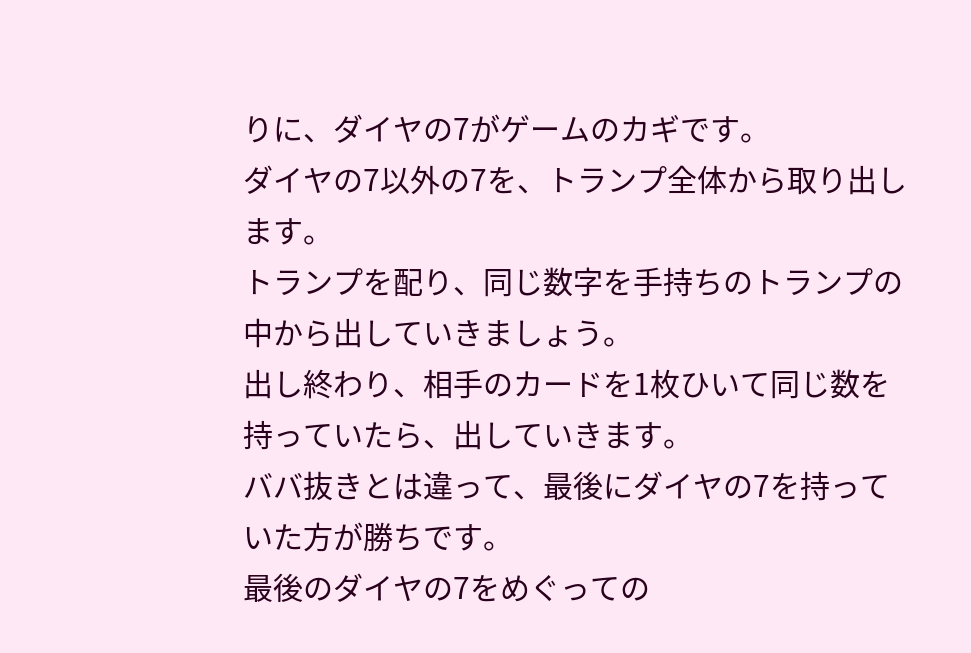りに、ダイヤの7がゲームのカギです。
ダイヤの7以外の7を、トランプ全体から取り出します。
トランプを配り、同じ数字を手持ちのトランプの中から出していきましょう。
出し終わり、相手のカードを1枚ひいて同じ数を持っていたら、出していきます。
ババ抜きとは違って、最後にダイヤの7を持っていた方が勝ちです。
最後のダイヤの7をめぐっての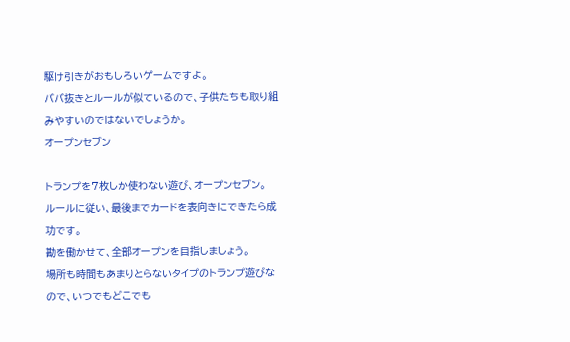駆け引きがおもしろいゲームですよ。
ババ抜きとルールが似ているので、子供たちも取り組みやすいのではないでしょうか。
オープンセブン

トランプを7枚しか使わない遊び、オープンセブン。
ルールに従い、最後までカードを表向きにできたら成功です。
勘を働かせて、全部オープンを目指しましょう。
場所も時間もあまりとらないタイプのトランプ遊びなので、いつでもどこでも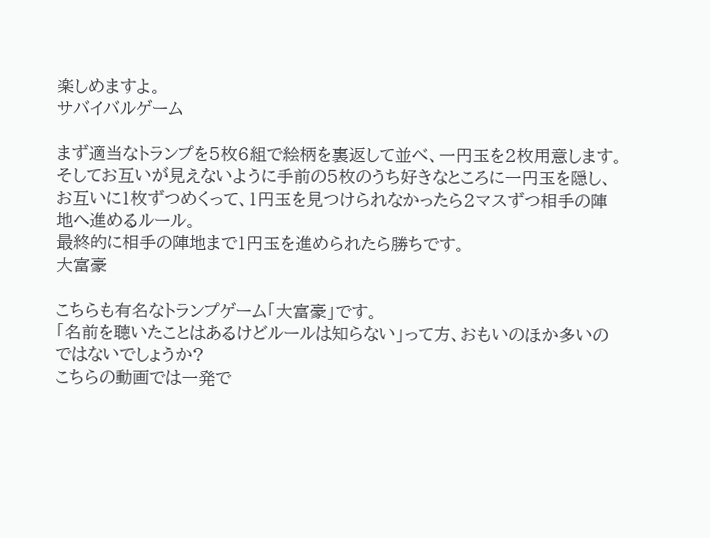楽しめますよ。
サバイバルゲーム

まず適当なトランプを5枚6組で絵柄を裏返して並べ、一円玉を2枚用意します。
そしてお互いが見えないように手前の5枚のうち好きなところに一円玉を隠し、お互いに1枚ずつめくって、1円玉を見つけられなかったら2マスずつ相手の陣地へ進めるルール。
最終的に相手の陣地まで1円玉を進められたら勝ちです。
大富豪

こちらも有名なトランプゲーム「大富豪」です。
「名前を聴いたことはあるけどルールは知らない」って方、おもいのほか多いのではないでしょうか?
こちらの動画では一発で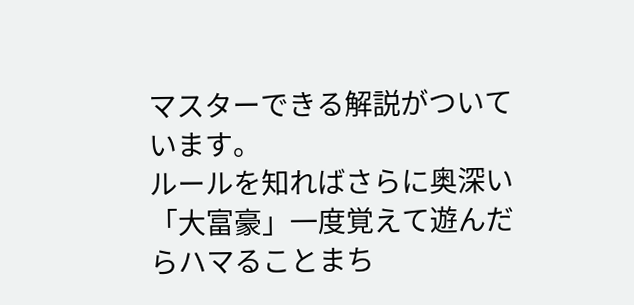マスターできる解説がついています。
ルールを知ればさらに奥深い「大富豪」一度覚えて遊んだらハマることまち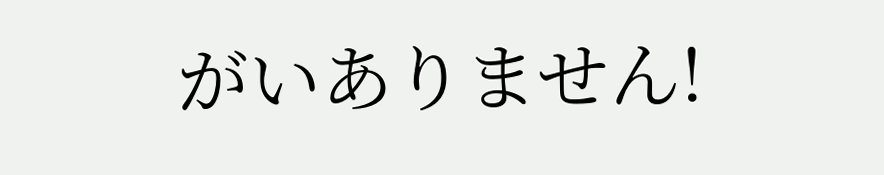がいありません!